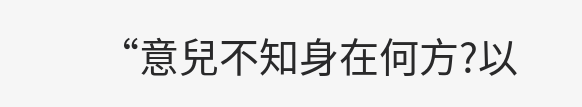“意兒不知身在何方?以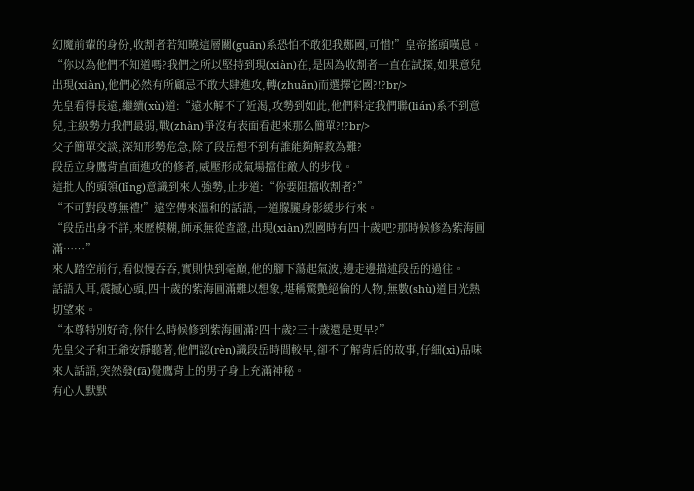幻魔前輩的身份,收割者若知曉這層關(guān)系恐怕不敢犯我鄭國,可惜!”皇帝搖頭嘆息。
“你以為他們不知道嗎?我們之所以堅持到現(xiàn)在,是因為收割者一直在試探,如果意兒出現(xiàn),他們必然有所顧忌不敢大肆進攻,轉(zhuǎn)而選擇它國?!?br/>
先皇看得長遠,繼續(xù)道:“遠水解不了近渴,攻勢到如此,他們料定我們聯(lián)系不到意兒,主級勢力我們最弱,戰(zhàn)爭沒有表面看起來那么簡單?!?br/>
父子簡單交談,深知形勢危急,除了段岳想不到有誰能夠解救為難?
段岳立身鷹背直面進攻的修者,威壓形成氣場擋住敵人的步伐。
這批人的頭領(lǐng)意識到來人強勢,止步道:“你要阻擋收割者?”
“不可對段尊無禮!”遠空傳來溫和的話語,一道朦朧身影緩步行來。
“段岳出身不詳,來歷模糊,師承無從查證,出現(xiàn)烈國時有四十歲吧?那時候修為紫海圓滿……”
來人踏空前行,看似慢吞吞,實則快到毫巔,他的腳下蕩起氣波,邊走邊描述段岳的過往。
話語入耳,震撼心頭,四十歲的紫海圓滿難以想象,堪稱驚艷絕倫的人物,無數(shù)道目光熱切望來。
“本尊特別好奇,你什么時候修到紫海圓滿?四十歲?三十歲還是更早?”
先皇父子和王爺安靜聽著,他們認(rèn)識段岳時間較早,卻不了解背后的故事,仔細(xì)品味來人話語,突然發(fā)覺鷹背上的男子身上充滿神秘。
有心人默默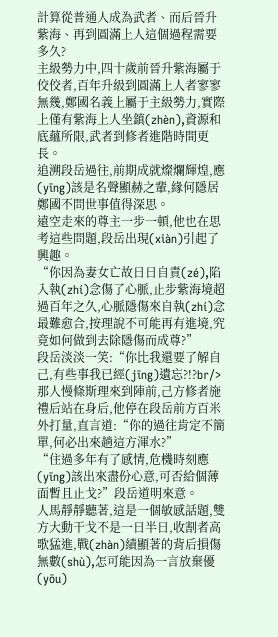計算從普通人成為武者、而后晉升紫海、再到圓滿上人這個過程需要多久?
主級勢力中,四十歲前晉升紫海屬于佼佼者,百年升級到圓滿上人者寥寥無幾,鄭國名義上屬于主級勢力,實際上僅有紫海上人坐鎮(zhèn),資源和底蘊所限,武者到修者進階時間更長。
追溯段岳過往,前期成就燦爛輝煌,應(yīng)該是名聲顯赫之輩,緣何隱居鄭國不問世事值得深思。
遠空走來的尊主一步一頓,他也在思考這些問題,段岳出現(xiàn)引起了興趣。
“你因為妻女亡故日日自責(zé),陷入執(zhí)念傷了心脈,止步紫海境超過百年之久,心脈隱傷來自執(zhí)念最難愈合,按理說不可能再有進境,究竟如何做到去除隱傷而成尊?”
段岳淡淡一笑:“你比我還要了解自己,有些事我已經(jīng)遺忘?!?br/>
那人慢條斯理來到陣前,己方修者施禮后站在身后,他停在段岳前方百米外打量,直言道:“你的過往肯定不簡單,何必出來趟這方渾水?”
“住過多年有了感情,危機時刻應(yīng)該出來盡份心意,可否給個薄面暫且止戈?”段岳道明來意。
人馬靜靜聽著,這是一個敏感話題,雙方大動干戈不是一日半日,收割者高歌猛進,戰(zhàn)績顯著的背后損傷無數(shù),怎可能因為一言放棄優(yōu)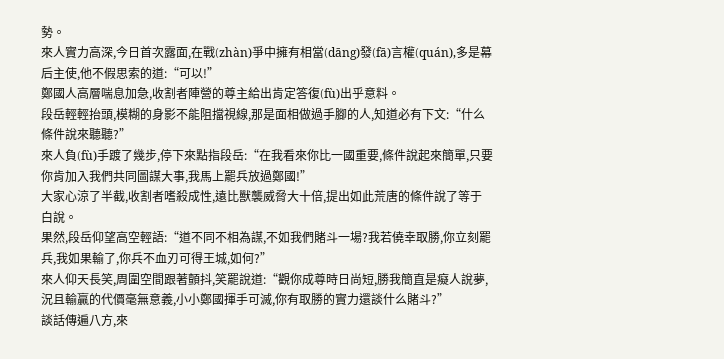勢。
來人實力高深,今日首次露面,在戰(zhàn)爭中擁有相當(dāng)發(fā)言權(quán),多是幕后主使,他不假思索的道:“可以!”
鄭國人高層喘息加急,收割者陣營的尊主給出肯定答復(fù)出乎意料。
段岳輕輕抬頭,模糊的身影不能阻擋視線,那是面相做過手腳的人,知道必有下文:“什么條件說來聽聽?”
來人負(fù)手踱了幾步,停下來點指段岳:“在我看來你比一國重要,條件說起來簡單,只要你肯加入我們共同圖謀大事,我馬上罷兵放過鄭國!”
大家心涼了半截,收割者嗜殺成性,遠比獸襲威脅大十倍,提出如此荒唐的條件說了等于白說。
果然,段岳仰望高空輕語:“道不同不相為謀,不如我們賭斗一場?我若僥幸取勝,你立刻罷兵,我如果輸了,你兵不血刃可得王城,如何?”
來人仰天長笑,周圍空間跟著顫抖,笑罷說道:“觀你成尊時日尚短,勝我簡直是癡人說夢,況且輸贏的代價毫無意義,小小鄭國揮手可滅,你有取勝的實力還談什么賭斗?”
談話傳遍八方,來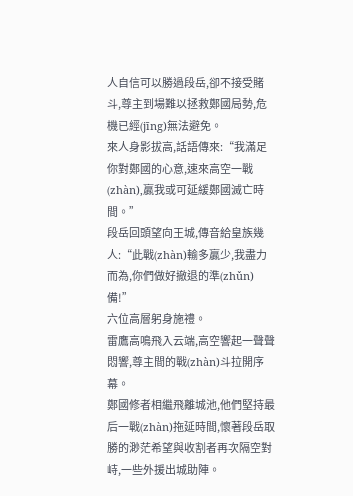人自信可以勝過段岳,卻不接受賭斗,尊主到場難以拯救鄭國局勢,危機已經(jīng)無法避免。
來人身影拔高,話語傳來:“我滿足你對鄭國的心意,速來高空一戰(zhàn),贏我或可延緩鄭國滅亡時間。”
段岳回頭望向王城,傳音給皇族幾人:“此戰(zhàn)輸多贏少,我盡力而為,你們做好撤退的準(zhǔn)備!”
六位高層躬身施禮。
雷鷹高鳴飛入云端,高空響起一聲聲悶響,尊主間的戰(zhàn)斗拉開序幕。
鄭國修者相繼飛離城池,他們堅持最后一戰(zhàn)拖延時間,懷著段岳取勝的渺茫希望與收割者再次隔空對峙,一些外援出城助陣。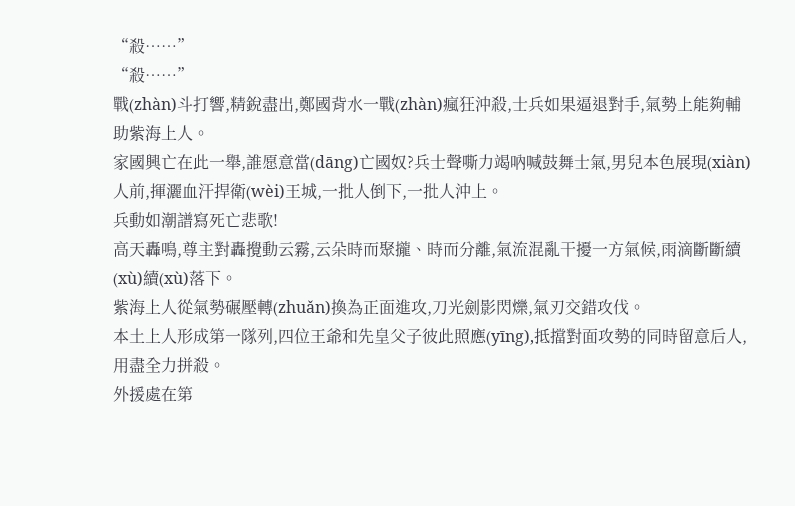“殺……”
“殺……”
戰(zhàn)斗打響,精銳盡出,鄭國背水一戰(zhàn)瘋狂沖殺,士兵如果逼退對手,氣勢上能夠輔助紫海上人。
家國興亡在此一舉,誰愿意當(dāng)亡國奴?兵士聲嘶力竭吶喊鼓舞士氣,男兒本色展現(xiàn)人前,揮灑血汗捍衛(wèi)王城,一批人倒下,一批人沖上。
兵動如潮譜寫死亡悲歌!
高天轟鳴,尊主對轟攪動云霧,云朵時而聚攏、時而分離,氣流混亂干擾一方氣候,雨滴斷斷續(xù)續(xù)落下。
紫海上人從氣勢碾壓轉(zhuǎn)換為正面進攻,刀光劍影閃爍,氣刃交錯攻伐。
本土上人形成第一隊列,四位王爺和先皇父子彼此照應(yīng),抵擋對面攻勢的同時留意后人,用盡全力拼殺。
外援處在第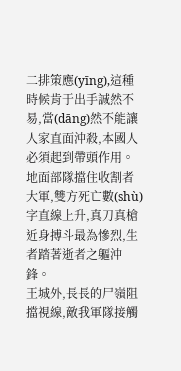二排策應(yīng),這種時候肯于出手誠然不易,當(dāng)然不能讓人家直面沖殺,本國人必須起到帶頭作用。
地面部隊擋住收割者大軍,雙方死亡數(shù)字直線上升,真刀真槍近身搏斗最為慘烈,生者踏著逝者之軀沖鋒。
王城外,長長的尸嶺阻擋視線,敵我軍隊接觸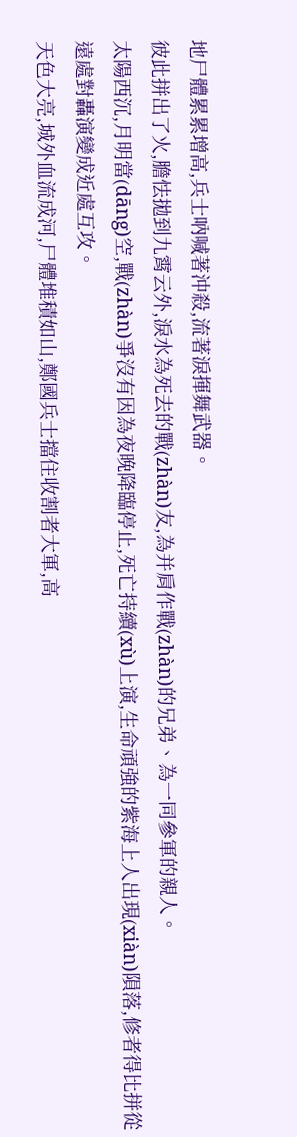地尸體累累增高,兵士吶喊著沖殺,流著淚揮舞武器。
彼此拼出了火,膽怯拋到九霄云外,淚水為死去的戰(zhàn)友,為并肩作戰(zhàn)的兄弟、為一同參軍的親人。
太陽西沉,月明當(dāng)空,戰(zhàn)爭沒有因為夜晚降臨停止,死亡持續(xù)上演,生命頑強的紫海上人出現(xiàn)隕落,修者得比拼從遠處對轟演變成近處互攻。
天色大亮,城外血流成河,尸體堆積如山,鄭國兵士擋住收割者大軍,高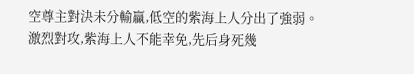空尊主對決未分輸贏,低空的紫海上人分出了強弱。
激烈對攻,紫海上人不能幸免,先后身死幾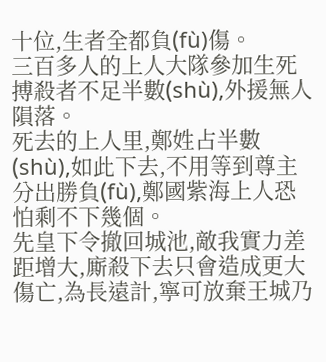十位,生者全都負(fù)傷。
三百多人的上人大隊參加生死搏殺者不足半數(shù),外援無人隕落。
死去的上人里,鄭姓占半數(shù),如此下去,不用等到尊主分出勝負(fù),鄭國紫海上人恐怕剩不下幾個。
先皇下令撤回城池,敵我實力差距增大,廝殺下去只會造成更大傷亡,為長遠計,寧可放棄王城乃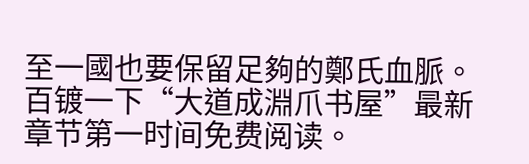至一國也要保留足夠的鄭氏血脈。百镀一下“大道成淵爪书屋”最新章节第一时间免费阅读。